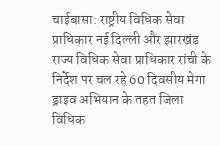चाईबासा: राष्ट्रीय विधिक सेवा प्राधिकार नई दिल्ली और झारखंड राज्य विधिक सेवा प्राधिकार रांची के निर्देश पर चल रहे 60 दिवसीय मेगा ड्राइव अभियान के तहत जिला विधिक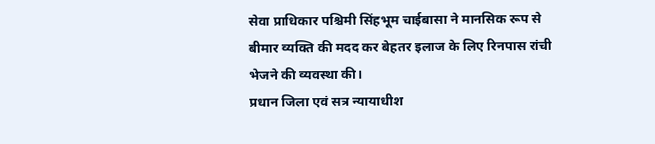सेवा प्राधिकार पश्चिमी सिंहभूम चाईबासा ने मानसिक रूप से बीमार व्यक्ति की मदद कर बेहतर इलाज के लिए रिनपास रांची भेजने की व्यवस्था की।
प्रधान जिला एवं सत्र न्यायाधीश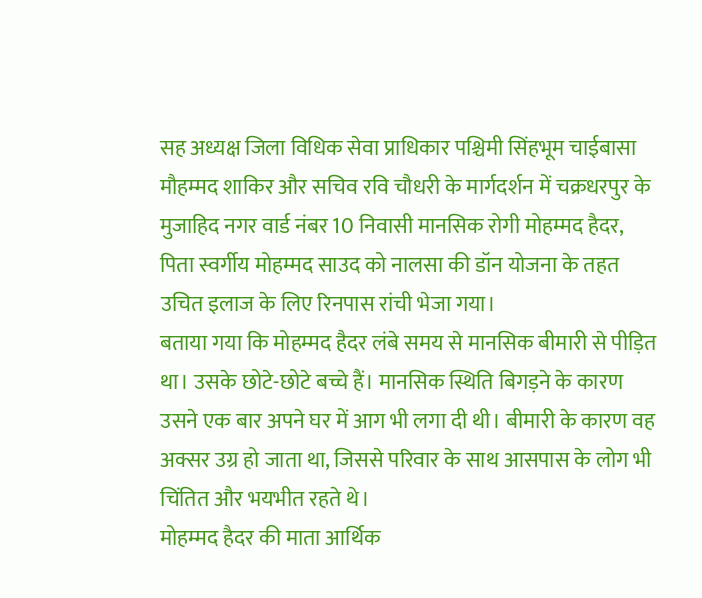सह अध्यक्ष जिला विधिक सेवा प्राधिकार पश्चिमी सिंहभूम चाईबासा मौहम्मद शाकिर और सचिव रवि चौधरी के मार्गदर्शन में चक्रधरपुर के मुजाहिद नगर वार्ड नंबर 10 निवासी मानसिक रोगी मोहम्मद हैदर, पिता स्वर्गीय मोहम्मद साउद को नालसा की डॉन योजना के तहत उचित इलाज के लिए रिनपास रांची भेजा गया।
बताया गया कि मोहम्मद हैदर लंबे समय से मानसिक बीमारी से पीड़ित था। उसके छोटे-छोटे बच्चे हैं। मानसिक स्थिति बिगड़ने के कारण उसने एक बार अपने घर में आग भी लगा दी थी। बीमारी के कारण वह अक्सर उग्र हो जाता था, जिससे परिवार के साथ आसपास के लोग भी चिंतित और भयभीत रहते थे।
मोहम्मद हैदर की माता आर्थिक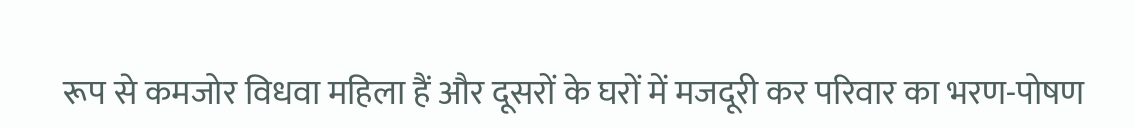रूप से कमजोर विधवा महिला हैं और दूसरों के घरों में मजदूरी कर परिवार का भरण-पोषण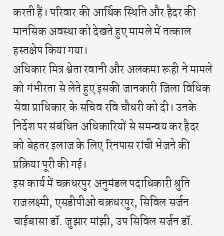करती हैं। परिवार की आर्थिक स्थिति और हैदर की मानसिक अवस्था को देखते हुए मामले में तत्काल हस्तक्षेप किया गया।
अधिकार मित्र श्वेता रवानी और अलकमा रूही ने मामले को गंभीरता से लेते हुए इसकी जानकारी जिला विधिक सेवा प्राधिकार के सचिव रवि चौधरी को दी। उनके निर्देश पर संबंधित अधिकारियों से समन्वय कर हैदर को बेहतर इलाज के लिए रिनपास रांची भेजने की प्रक्रिया पूरी की गई।
इस कार्य में चक्रधरपुर अनुमंडल पदाधिकारी श्रुति राजलक्ष्मी, एसडीपीओ चक्रधरपुर, सिविल सर्जन चाईबासा डॉ. जुझार मांझी, उप सिविल सर्जन डॉ.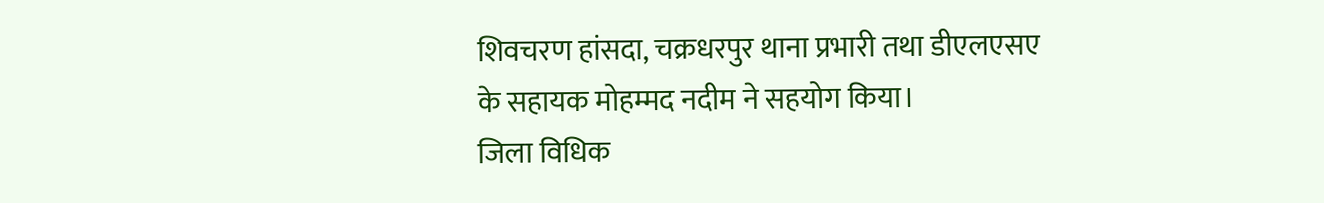शिवचरण हांसदा, चक्रधरपुर थाना प्रभारी तथा डीएलएसए के सहायक मोहम्मद नदीम ने सहयोग किया।
जिला विधिक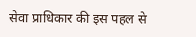सेवा प्राधिकार की इस पहल से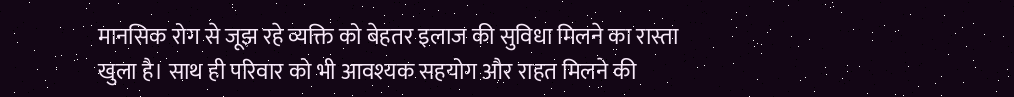मानसिक रोग से जूझ रहे व्यक्ति को बेहतर इलाज की सुविधा मिलने का रास्ता खुला है। साथ ही परिवार को भी आवश्यक सहयोग और राहत मिलने की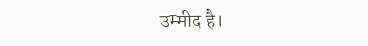उम्मीद है।